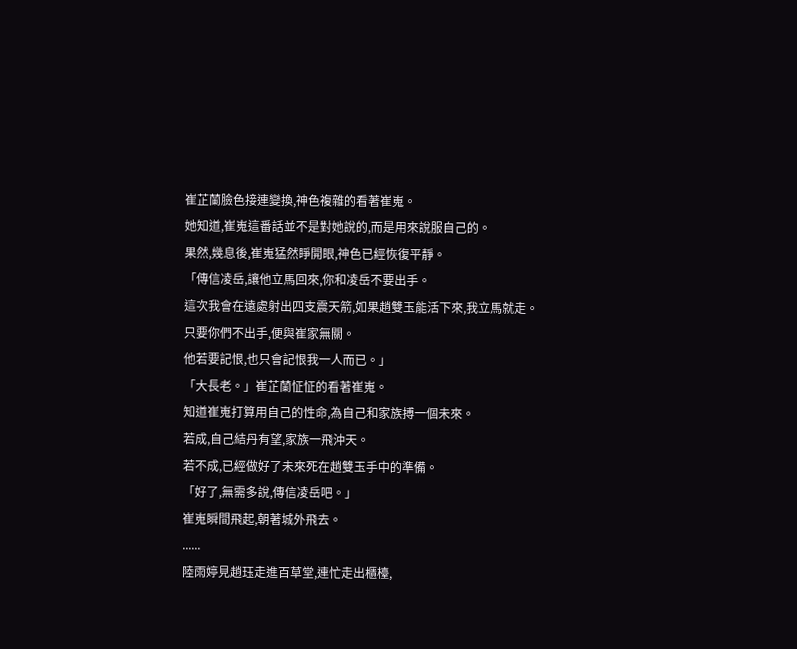崔芷蘭臉色接連變換,神色複雜的看著崔嵬。
她知道,崔嵬這番話並不是對她說的,而是用來說服自己的。
果然,幾息後,崔嵬猛然睜開眼,神色已經恢復平靜。
「傳信凌岳,讓他立馬回來,你和凌岳不要出手。
這次我會在遠處射出四支震天箭,如果趙雙玉能活下來,我立馬就走。
只要你們不出手,便與崔家無關。
他若要記恨,也只會記恨我一人而已。」
「大長老。」崔芷蘭怔怔的看著崔嵬。
知道崔嵬打算用自己的性命,為自己和家族搏一個未來。
若成,自己結丹有望,家族一飛沖天。
若不成,已經做好了未來死在趙雙玉手中的準備。
「好了,無需多說,傳信凌岳吧。」
崔嵬瞬間飛起,朝著城外飛去。
......
陸雨婷見趙珏走進百草堂,連忙走出櫃檯,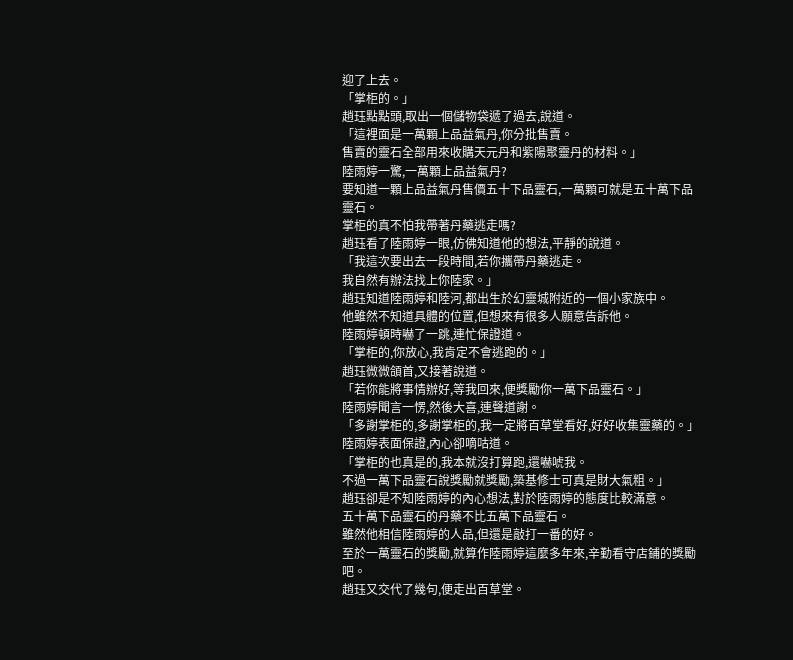迎了上去。
「掌柜的。」
趙珏點點頭,取出一個儲物袋遞了過去,說道。
「這裡面是一萬顆上品益氣丹,你分批售賣。
售賣的靈石全部用來收購天元丹和紫陽聚靈丹的材料。」
陸雨婷一驚,一萬顆上品益氣丹?
要知道一顆上品益氣丹售價五十下品靈石,一萬顆可就是五十萬下品靈石。
掌柜的真不怕我帶著丹藥逃走嗎?
趙珏看了陸雨婷一眼,仿佛知道他的想法,平靜的說道。
「我這次要出去一段時間,若你攜帶丹藥逃走。
我自然有辦法找上你陸家。」
趙珏知道陸雨婷和陸河,都出生於幻靈城附近的一個小家族中。
他雖然不知道具體的位置,但想來有很多人願意告訴他。
陸雨婷頓時嚇了一跳,連忙保證道。
「掌柜的,你放心,我肯定不會逃跑的。」
趙珏微微頜首,又接著說道。
「若你能將事情辦好,等我回來,便獎勵你一萬下品靈石。」
陸雨婷聞言一愣,然後大喜,連聲道謝。
「多謝掌柜的,多謝掌柜的,我一定將百草堂看好,好好收集靈藥的。」
陸雨婷表面保證,內心卻嘀咕道。
「掌柜的也真是的,我本就沒打算跑,還嚇唬我。
不過一萬下品靈石說獎勵就獎勵,築基修士可真是財大氣粗。」
趙珏卻是不知陸雨婷的內心想法,對於陸雨婷的態度比較滿意。
五十萬下品靈石的丹藥不比五萬下品靈石。
雖然他相信陸雨婷的人品,但還是敲打一番的好。
至於一萬靈石的獎勵,就算作陸雨婷這麼多年來,辛勤看守店鋪的獎勵吧。
趙珏又交代了幾句,便走出百草堂。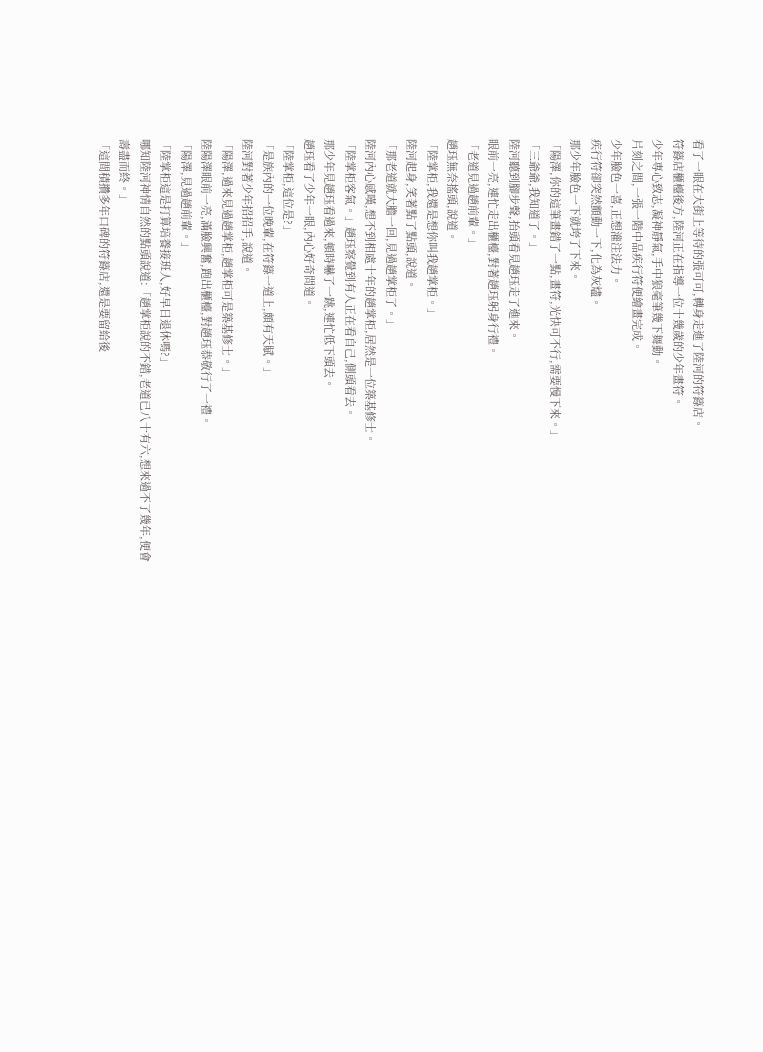看了一眼在大街上等待的張可可,轉身走進了陸河的符籙店。
符籙店櫃檯後方,陸河正在指導一位十幾歲的少年畫符。
少年專心致志,凝神靜氣,手中狼毫筆幾下舞動。
片刻之間,一張一階中品疾行符便繪畫完成。
少年臉色一喜,正想灌注法力。
疾行符卻突然顫動一下,化為灰燼。
那少年臉色一下就垮了下來。
「陽澤,你的這筆畫錯了一點,畫符,光快可不行,需要慢下來。」
「三爺爺,我知道了。」
陸河聽到腳步聲,抬頭看見趙珏走了進來。
眼前一亮,連忙走出櫃檯,對著趙珏躬身行禮。
「老道見過趙前輩。」
趙珏無奈搖頭,說道。
「陸掌柜,我還是想你叫我趙掌柜。」
陸河起身,笑著點了點頭,說道。
「那老道就大膽一回,見過趙掌柜了。」
陸河內心感嘆,想不到相處十年的趙掌柜,居然是一位築基修士。
「陸掌柜客氣。」趙珏察覺到有人正在看自己,側頭看去。
那少年見趙珏看過來,頓時嚇了一跳,連忙低下頭去。
趙珏看了少年一眼,內心好奇問道。
「陸掌柜,這位是?」
「是族內的一位晚輩,在符籙一道上,頗有天賦。」
陸河對著少年招招手,說道。
「陽澤,過來見過趙掌柜,趙掌柜可是築基修士。」
陸陽澤眼前一亮,滿臉興奮,跑出櫃檯,對趙珏恭敬行了一禮。
「陽澤,見過趙前輩。」
「陸掌柜這是打算培養接班人,好早日退休嗎?」
哪知陸河神情自然的點頭說道:「趙掌柜說的不錯,老道已八十有六,想來過不了幾年,便會壽盡而終。」
「這間積攢多年口碑的符籙店,還是要留給後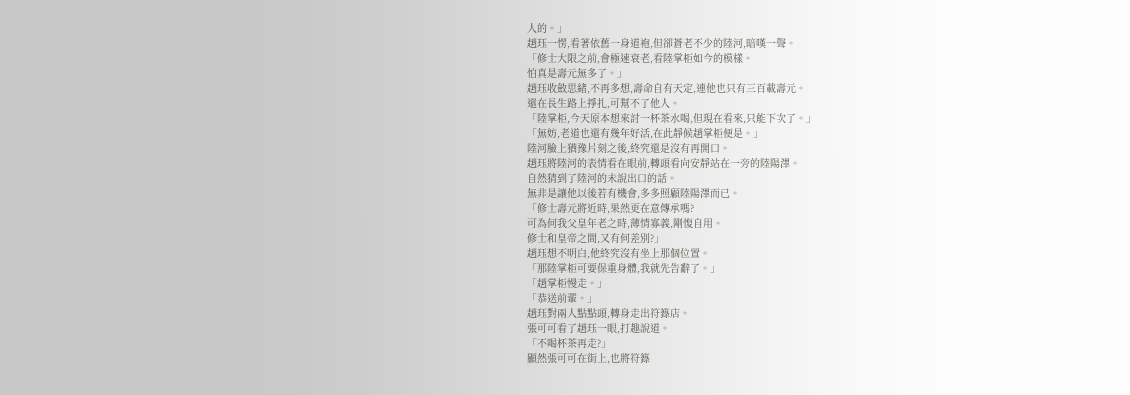人的。」
趙珏一愣,看著依舊一身道袍,但卻蒼老不少的陸河,暗嘆一聲。
「修士大限之前,會極速衰老,看陸掌柜如今的模樣。
怕真是壽元無多了。」
趙珏收斂思緒,不再多想,壽命自有天定,連他也只有三百載壽元。
還在長生路上掙扎,可幫不了他人。
「陸掌柜,今天原本想來討一杯茶水喝,但現在看來,只能下次了。」
「無妨,老道也還有幾年好活,在此靜候趙掌柜便是。」
陸河臉上猶豫片刻之後,終究還是沒有再開口。
趙珏將陸河的表情看在眼前,轉頭看向安靜站在一旁的陸陽澤。
自然猜到了陸河的未說出口的話。
無非是讓他以後若有機會,多多照顧陸陽澤而已。
「修士壽元將近時,果然更在意傳承嗎?
可為何我父皇年老之時,薄情寡義,剛愎自用。
修士和皇帝之間,又有何差別?」
趙珏想不明白,他終究沒有坐上那個位置。
「那陸掌柜可要保重身體,我就先告辭了。」
「趙掌柜慢走。」
「恭送前輩。」
趙珏對兩人點點頭,轉身走出符籙店。
張可可看了趙珏一眼,打趣說道。
「不喝杯茶再走?」
顯然張可可在街上,也將符籙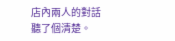店內兩人的對話聽了個清楚。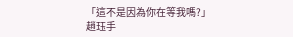「這不是因為你在等我嗎?」
趙珏手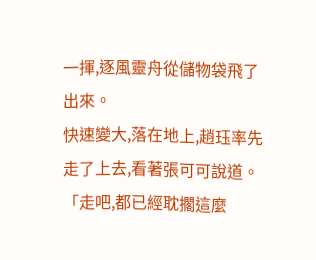一揮,逐風靈舟從儲物袋飛了出來。
快速變大,落在地上,趙珏率先走了上去,看著張可可說道。
「走吧,都已經耽擱這麼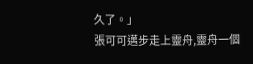久了。」
張可可邁步走上靈舟,靈舟一個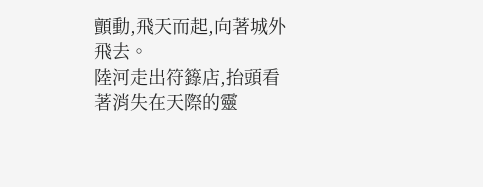顫動,飛天而起,向著城外飛去。
陸河走出符籙店,抬頭看著消失在天際的靈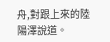舟,對跟上來的陸陽澤說道。